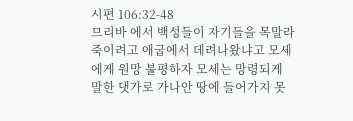시편 106:32-48
므리바 에서 백성들이 자기들을 목말라 죽이려고 애굽에서 데려나왔냐고 모세에게 원망 불평하자 모세는 망령되게 말한 댓가로 가나안 땅에 들어가지 못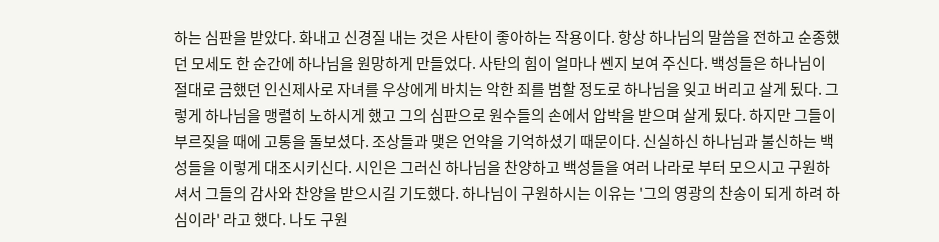하는 심판을 받았다. 화내고 신경질 내는 것은 사탄이 좋아하는 작용이다. 항상 하나님의 말씀을 전하고 순종했던 모세도 한 순간에 하나님을 원망하게 만들었다. 사탄의 힘이 얼마나 쎈지 보여 주신다. 백성들은 하나님이 절대로 금했던 인신제사로 자녀를 우상에게 바치는 악한 죄를 범할 정도로 하나님을 잊고 버리고 살게 됬다. 그렇게 하나님을 맹렬히 노하시게 했고 그의 심판으로 원수들의 손에서 압박을 받으며 살게 됬다. 하지만 그들이 부르짖을 때에 고통을 돌보셨다. 조상들과 맺은 언약을 기억하셨기 때문이다. 신실하신 하나님과 불신하는 백성들을 이렇게 대조시키신다. 시인은 그러신 하나님을 찬양하고 백성들을 여러 나라로 부터 모으시고 구원하셔서 그들의 감사와 찬양을 받으시길 기도했다. 하나님이 구원하시는 이유는 '그의 영광의 찬송이 되게 하려 하심이라' 라고 했다. 나도 구원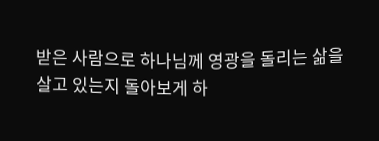받은 사람으로 하나님께 영광을 돌리는 삶을 살고 있는지 돌아보게 하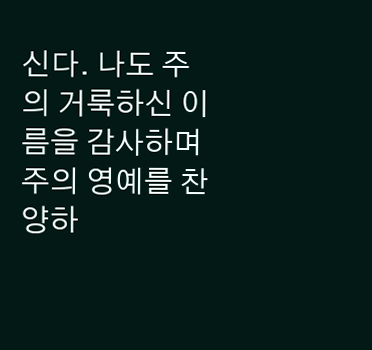신다. 나도 주의 거룩하신 이름을 감사하며 주의 영예를 찬양하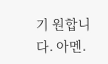기 원합니다. 아멘.